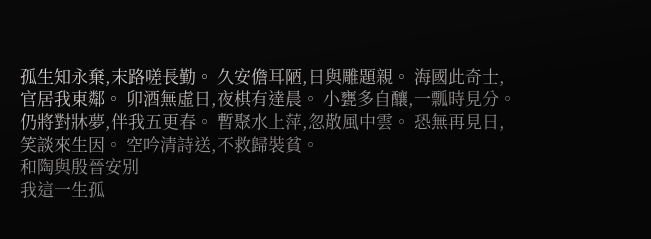孤生知永棄,末路嗟長勤。 久安儋耳陋,日與雕題親。 海國此奇士,官居我東鄰。 卯酒無虛日,夜棋有達晨。 小甕多自釀,一瓢時見分。 仍將對牀夢,伴我五更春。 暫聚水上萍,忽散風中雲。 恐無再見日,笑談來生因。 空吟清詩送,不救歸裝貧。
和陶與殷晉安別
我這一生孤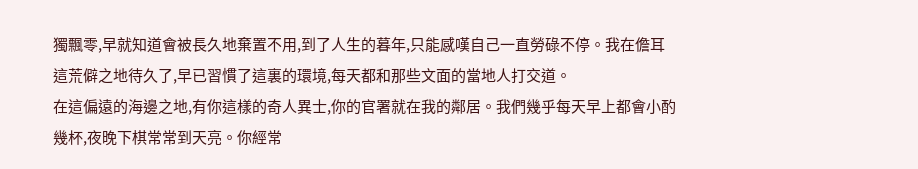獨飄零,早就知道會被長久地棄置不用,到了人生的暮年,只能感嘆自己一直勞碌不停。我在儋耳這荒僻之地待久了,早已習慣了這裏的環境,每天都和那些文面的當地人打交道。
在這偏遠的海邊之地,有你這樣的奇人異士,你的官署就在我的鄰居。我們幾乎每天早上都會小酌幾杯,夜晚下棋常常到天亮。你經常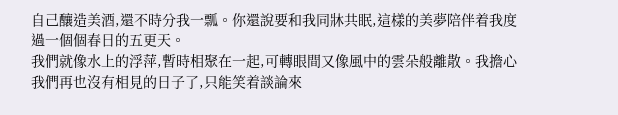自己釀造美酒,還不時分我一瓢。你還說要和我同牀共眠,這樣的美夢陪伴着我度過一個個春日的五更天。
我們就像水上的浮萍,暫時相聚在一起,可轉眼間又像風中的雲朵般離散。我擔心我們再也沒有相見的日子了,只能笑着談論來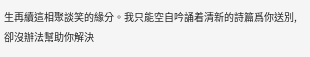生再續這相聚談笑的緣分。我只能空自吟誦着清新的詩篇爲你送別,卻沒辦法幫助你解決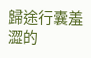歸途行囊羞澀的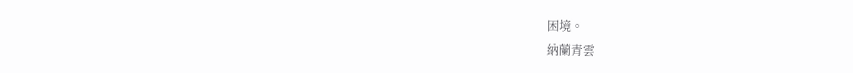困境。
納蘭青雲